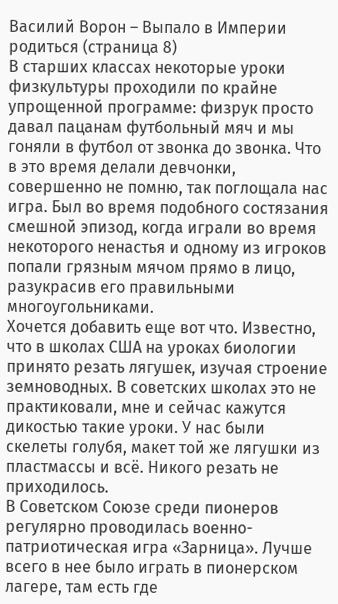Василий Ворон – Выпало в Империи родиться (страница 8)
В старших классах некоторые уроки физкультуры проходили по крайне упрощенной программе: физрук просто давал пацанам футбольный мяч и мы гоняли в футбол от звонка до звонка. Что в это время делали девчонки, совершенно не помню, так поглощала нас игра. Был во время подобного состязания смешной эпизод, когда играли во время некоторого ненастья и одному из игроков попали грязным мячом прямо в лицо, разукрасив его правильными многоугольниками.
Хочется добавить еще вот что. Известно, что в школах США на уроках биологии принято резать лягушек, изучая строение земноводных. В советских школах это не практиковали, мне и сейчас кажутся дикостью такие уроки. У нас были скелеты голубя, макет той же лягушки из пластмассы и всё. Никого резать не приходилось.
В Советском Союзе среди пионеров регулярно проводилась военно-патриотическая игра «Зарница». Лучше всего в нее было играть в пионерском лагере, там есть где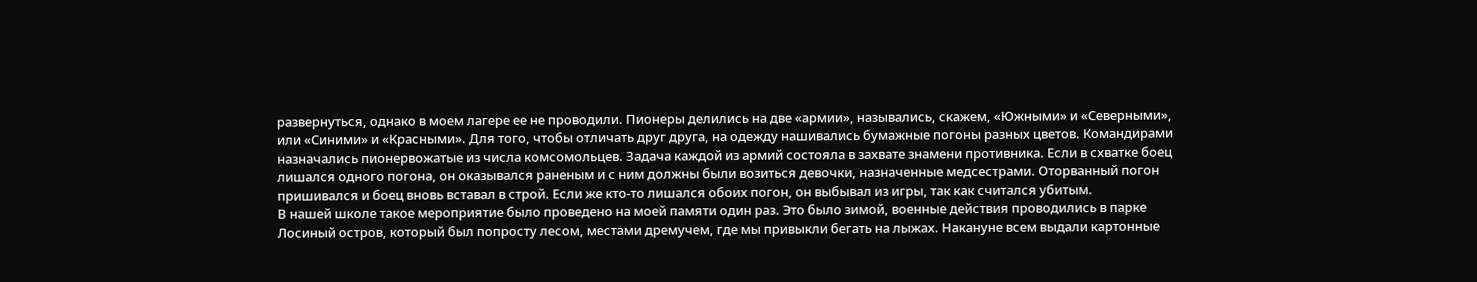развернуться, однако в моем лагере ее не проводили. Пионеры делились на две «армии», назывались, скажем, «Южными» и «Северными», или «Синими» и «Красными». Для того, чтобы отличать друг друга, на одежду нашивались бумажные погоны разных цветов. Командирами назначались пионервожатые из числа комсомольцев. Задача каждой из армий состояла в захвате знамени противника. Если в схватке боец лишался одного погона, он оказывался раненым и с ним должны были возиться девочки, назначенные медсестрами. Оторванный погон пришивался и боец вновь вставал в строй. Если же кто-то лишался обоих погон, он выбывал из игры, так как считался убитым.
В нашей школе такое мероприятие было проведено на моей памяти один раз. Это было зимой, военные действия проводились в парке Лосиный остров, который был попросту лесом, местами дремучем, где мы привыкли бегать на лыжах. Накануне всем выдали картонные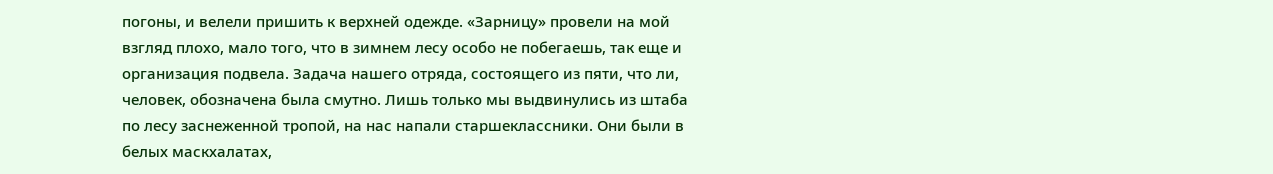погоны, и велели пришить к верхней одежде. «Зарницу» провели на мой взгляд плохо, мало того, что в зимнем лесу особо не побегаешь, так еще и организация подвела. Задача нашего отряда, состоящего из пяти, что ли, человек, обозначена была смутно. Лишь только мы выдвинулись из штаба по лесу заснеженной тропой, на нас напали старшеклассники. Они были в белых маскхалатах,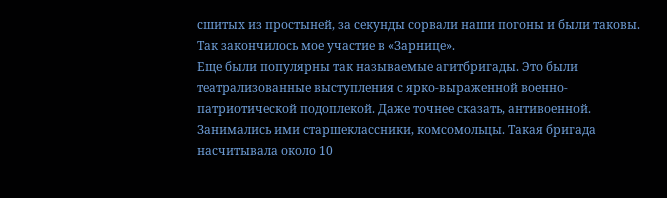сшитых из простыней, за секунды сорвали наши погоны и были таковы. Так закончилось мое участие в «Зарнице».
Еще были популярны так называемые агитбригады. Это были театрализованные выступления с ярко-выраженной военно-патриотической подоплекой. Даже точнее сказать, антивоенной. Занимались ими старшеклассники, комсомольцы. Такая бригада насчитывала около 10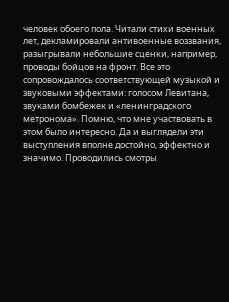человек обоего пола. Читали стихи военных лет, декламировали антивоенные воззвания, разыгрывали небольшие сценки, например, проводы бойцов на фронт. Все это сопровождалось соответствующей музыкой и звуковыми эффектами: голосом Левитана, звуками бомбежек и «ленинградского метронома». Помню, что мне участвовать в этом было интересно. Да и выглядели эти выступления вполне достойно, эффектно и значимо. Проводились смотры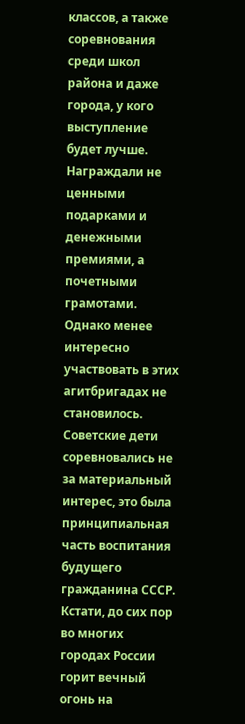классов, а также соревнования среди школ района и даже города, у кого выступление будет лучше. Награждали не ценными подарками и денежными премиями, а почетными грамотами. Однако менее интересно участвовать в этих агитбригадах не становилось. Советские дети соревновались не за материальный интерес, это была принципиальная часть воспитания будущего гражданина СССР. Кстати, до сих пор во многих городах России горит вечный огонь на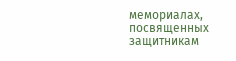мемориалах, посвященных защитникам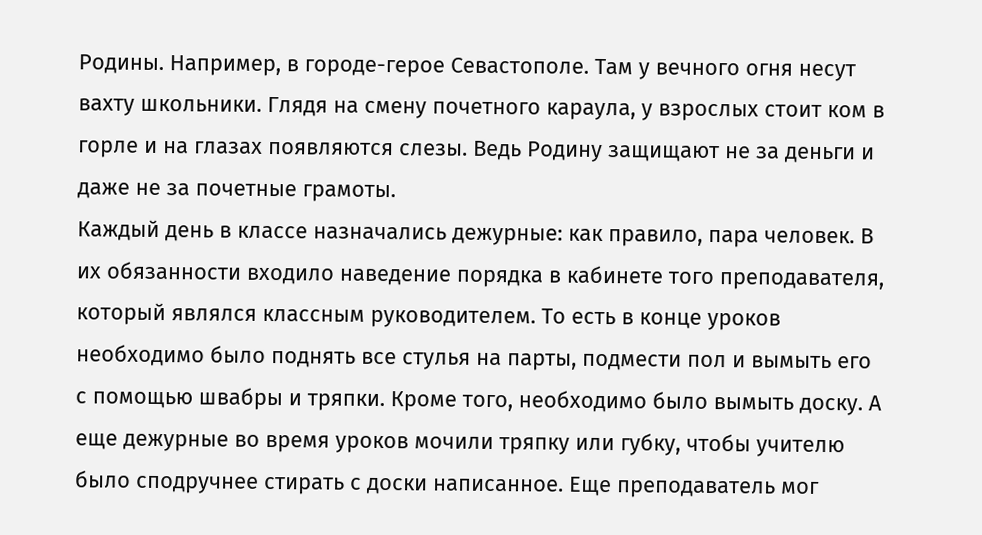Родины. Например, в городе-герое Севастополе. Там у вечного огня несут вахту школьники. Глядя на смену почетного караула, у взрослых стоит ком в горле и на глазах появляются слезы. Ведь Родину защищают не за деньги и даже не за почетные грамоты.
Каждый день в классе назначались дежурные: как правило, пара человек. В их обязанности входило наведение порядка в кабинете того преподавателя, который являлся классным руководителем. То есть в конце уроков необходимо было поднять все стулья на парты, подмести пол и вымыть его с помощью швабры и тряпки. Кроме того, необходимо было вымыть доску. А еще дежурные во время уроков мочили тряпку или губку, чтобы учителю было сподручнее стирать с доски написанное. Еще преподаватель мог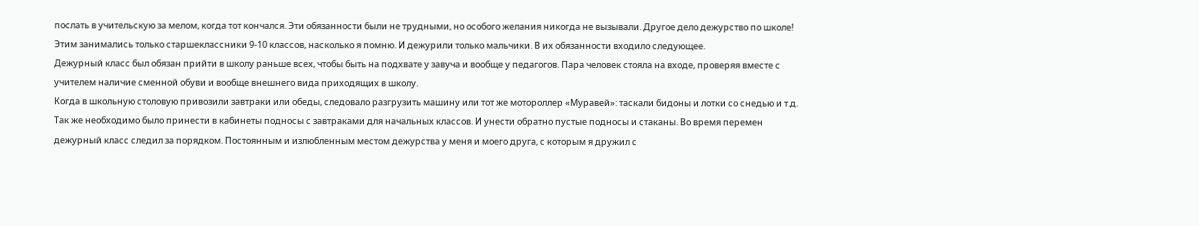послать в учительскую за мелом, когда тот кончался. Эти обязанности были не трудными, но особого желания никогда не вызывали. Другое дело дежурство по школе! Этим занимались только старшеклассники 9-10 классов, насколько я помню. И дежурили только мальчики. В их обязанности входило следующее.
Дежурный класс был обязан прийти в школу раньше всех, чтобы быть на подхвате у завуча и вообще у педагогов. Пара человек стояла на входе, проверяя вместе с учителем наличие сменной обуви и вообще внешнего вида приходящих в школу.
Когда в школьную столовую привозили завтраки или обеды, следовало разгрузить машину или тот же мотороллер «Муравей»: таскали бидоны и лотки со снедью и т.д. Так же необходимо было принести в кабинеты подносы с завтраками для начальных классов. И унести обратно пустые подносы и стаканы. Во время перемен дежурный класс следил за порядком. Постоянным и излюбленным местом дежурства у меня и моего друга, с которым я дружил с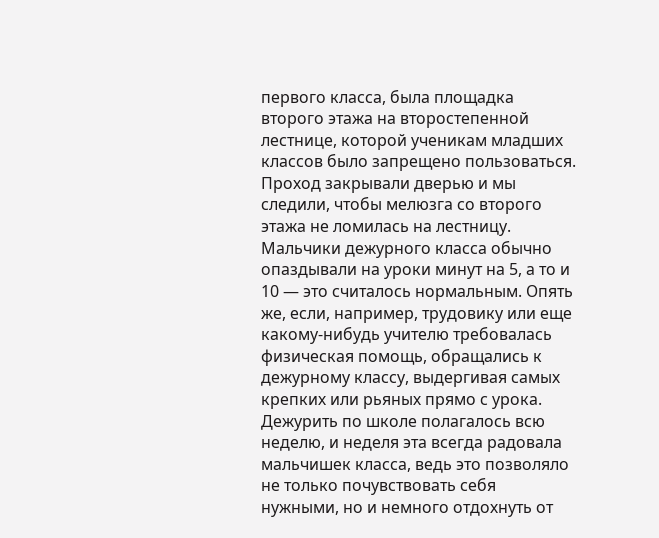первого класса, была площадка второго этажа на второстепенной лестнице, которой ученикам младших классов было запрещено пользоваться. Проход закрывали дверью и мы следили, чтобы мелюзга со второго этажа не ломилась на лестницу.
Мальчики дежурного класса обычно опаздывали на уроки минут на 5, а то и 10 — это считалось нормальным. Опять же, если, например, трудовику или еще какому-нибудь учителю требовалась физическая помощь, обращались к дежурному классу, выдергивая самых крепких или рьяных прямо с урока. Дежурить по школе полагалось всю неделю, и неделя эта всегда радовала мальчишек класса, ведь это позволяло не только почувствовать себя нужными, но и немного отдохнуть от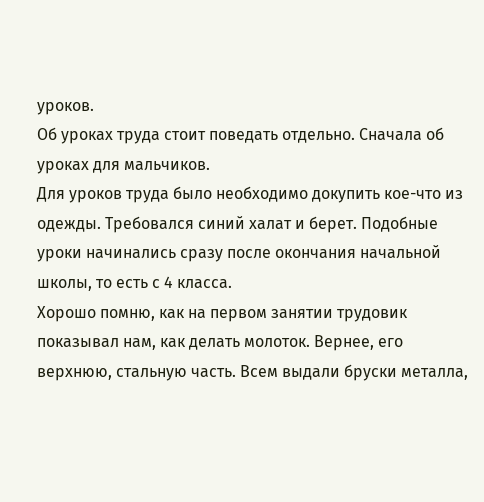уроков.
Об уроках труда стоит поведать отдельно. Сначала об уроках для мальчиков.
Для уроков труда было необходимо докупить кое-что из одежды. Требовался синий халат и берет. Подобные уроки начинались сразу после окончания начальной школы, то есть с 4 класса.
Хорошо помню, как на первом занятии трудовик показывал нам, как делать молоток. Вернее, его верхнюю, стальную часть. Всем выдали бруски металла,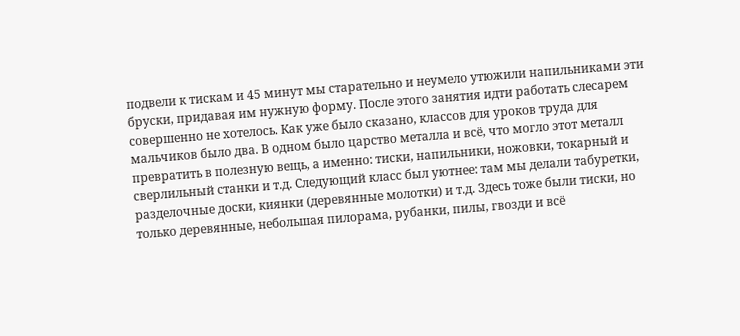подвели к тискам и 45 минут мы старательно и неумело утюжили напильниками эти бруски, придавая им нужную форму. После этого занятия идти работать слесарем совершенно не хотелось. Как уже было сказано, классов для уроков труда для мальчиков было два. В одном было царство металла и всё, что могло этот металл превратить в полезную вещь, а именно: тиски, напильники, ножовки, токарный и сверлильный станки и т.д. Следующий класс был уютнее: там мы делали табуретки, разделочные доски, киянки (деревянные молотки) и т.д. Здесь тоже были тиски, но только деревянные, небольшая пилорама, рубанки, пилы, гвозди и всё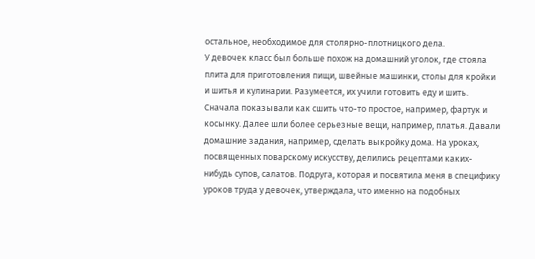остальное, необходимое для столярно-плотницкого дела.
У девочек класс был больше похож на домашний уголок, где стояла плита для приготовления пищи, швейные машинки, столы для кройки и шитья и кулинарии. Разумеется, их учили готовить еду и шить. Сначала показывали как сшить что-то простое, например, фартук и косынку. Далее шли более серьезные вещи, например, платья. Давали домашние задания, например, сделать выкройку дома. На уроках, посвященных поварскому искусству, делились рецептами каких-нибудь супов, салатов. Подруга, которая и посвятила меня в специфику уроков труда у девочек, утверждала, что именно на подобных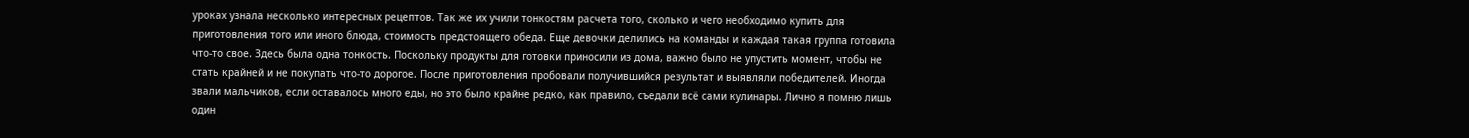уроках узнала несколько интересных рецептов. Так же их учили тонкостям расчета того, сколько и чего необходимо купить для приготовления того или иного блюда, стоимость предстоящего обеда. Еще девочки делились на команды и каждая такая группа готовила что-то свое. Здесь была одна тонкость. Поскольку продукты для готовки приносили из дома, важно было не упустить момент, чтобы не стать крайней и не покупать что-то дорогое. После приготовления пробовали получившийся результат и выявляли победителей. Иногда звали мальчиков, если оставалось много еды, но это было крайне редко, как правило, съедали всё сами кулинары. Лично я помню лишь один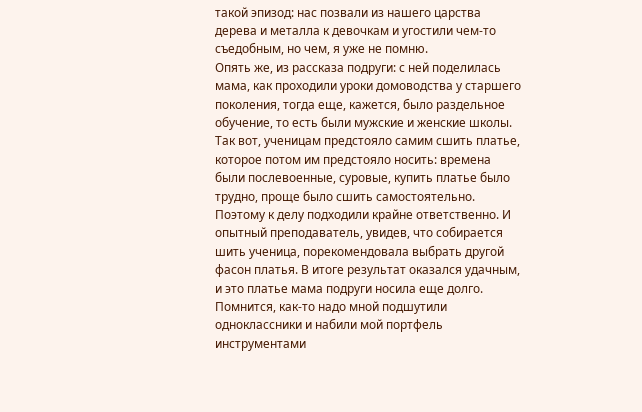такой эпизод: нас позвали из нашего царства дерева и металла к девочкам и угостили чем-то съедобным, но чем, я уже не помню.
Опять же, из рассказа подруги: с ней поделилась мама, как проходили уроки домоводства у старшего поколения, тогда еще, кажется, было раздельное обучение, то есть были мужские и женские школы. Так вот, ученицам предстояло самим сшить платье, которое потом им предстояло носить: времена были послевоенные, суровые, купить платье было трудно, проще было сшить самостоятельно. Поэтому к делу подходили крайне ответственно. И опытный преподаватель, увидев, что собирается шить ученица, порекомендовала выбрать другой фасон платья. В итоге результат оказался удачным, и это платье мама подруги носила еще долго.
Помнится, как-то надо мной подшутили одноклассники и набили мой портфель инструментами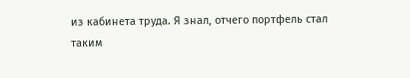из кабинета труда. Я знал, отчего портфель стал таким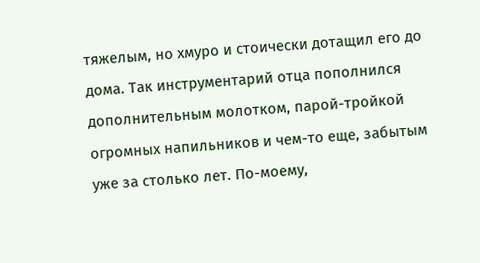тяжелым, но хмуро и стоически дотащил его до дома. Так инструментарий отца пополнился дополнительным молотком, парой-тройкой огромных напильников и чем-то еще, забытым уже за столько лет. По-моему,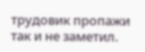трудовик пропажи так и не заметил.